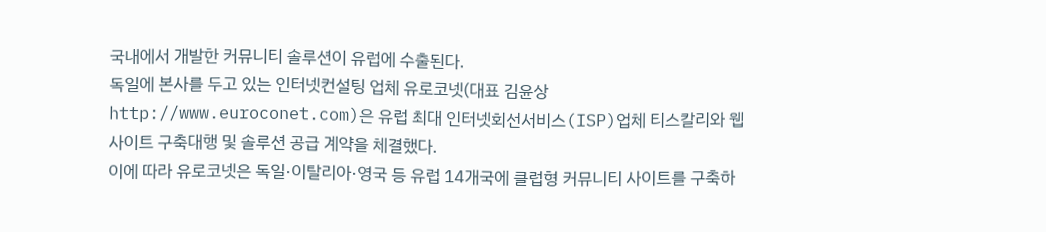국내에서 개발한 커뮤니티 솔루션이 유럽에 수출된다.
독일에 본사를 두고 있는 인터넷컨설팅 업체 유로코넷(대표 김윤상 http://www.euroconet.com)은 유럽 최대 인터넷회선서비스(ISP)업체 티스칼리와 웹 사이트 구축대행 및 솔루션 공급 계약을 체결했다.
이에 따라 유로코넷은 독일·이탈리아·영국 등 유럽 14개국에 클럽형 커뮤니티 사이트를 구축하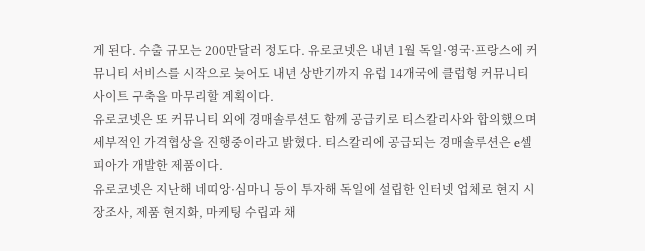게 된다. 수출 규모는 200만달러 정도다. 유로코넷은 내년 1월 독일·영국·프랑스에 커뮤니티 서비스를 시작으로 늦어도 내년 상반기까지 유럽 14개국에 클럽형 커뮤니티 사이트 구축을 마무리할 계획이다.
유로코넷은 또 커뮤니티 외에 경매솔루션도 함께 공급키로 티스칼리사와 합의했으며 세부적인 가격협상을 진행중이라고 밝혔다. 티스칼리에 공급되는 경매솔루션은 e셀피아가 개발한 제품이다.
유로코넷은 지난해 네띠앙·심마니 등이 투자해 독일에 설립한 인터넷 업체로 현지 시장조사, 제품 현지화, 마케팅 수립과 채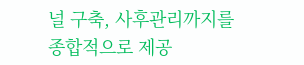널 구축, 사후관리까지를 종합적으로 제공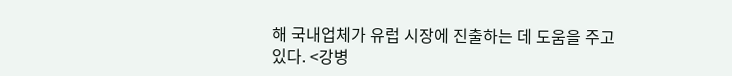해 국내업체가 유럽 시장에 진출하는 데 도움을 주고 있다. <강병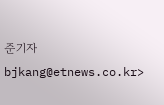준기자 bjkang@etnews.co.kr>